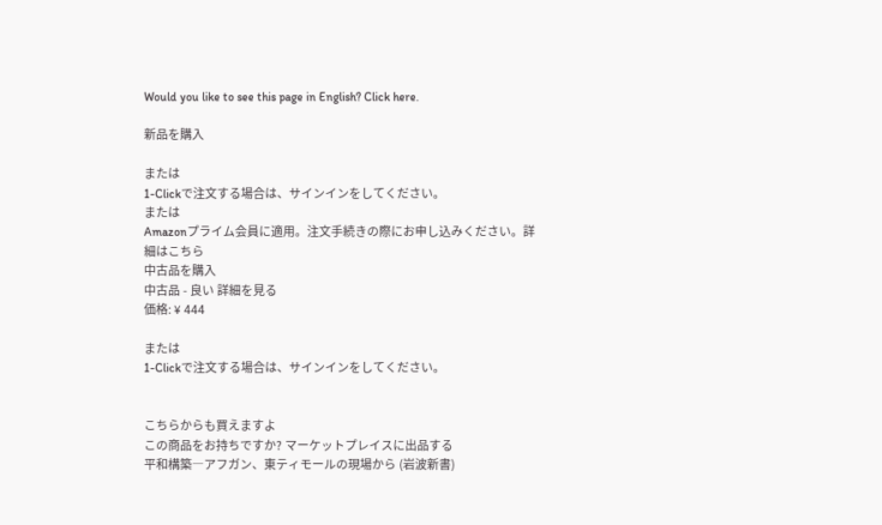Would you like to see this page in English? Click here.

新品を購入

または
1-Clickで注文する場合は、サインインをしてください。
または
Amazonプライム会員に適用。注文手続きの際にお申し込みください。詳細はこちら
中古品を購入
中古品 - 良い 詳細を見る
価格: ¥ 444

または
1-Clickで注文する場合は、サインインをしてください。


こちらからも買えますよ
この商品をお持ちですか? マーケットプレイスに出品する
平和構築―アフガン、東ティモールの現場から (岩波新書)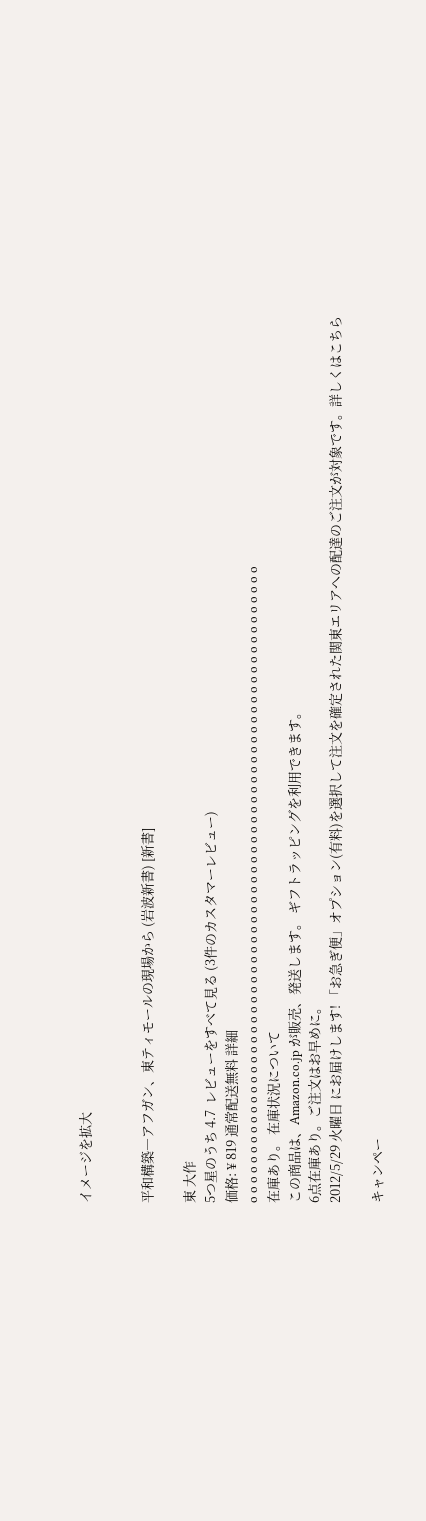イメージを拡大


平和構築―アフガン、東ティモールの現場から (岩波新書) [新書]

東 大作
5つ星のうち 4.7  レビューをすべて見る (3件のカスタマーレビュー)
価格: ¥ 819 通常配送無料 詳細
o o o o o o o o o o o o o o o o o o o o o o o o o o o o o o o o o o o o o o o o o o o o o o o o o o o o o o o o o o o o o o o o
在庫あり。 在庫状況について
この商品は、Amazon.co.jp が販売、発送します。 ギフトラッピングを利用できます。
6点在庫あり。ご注文はお早めに。
2012/5/29 火曜日 にお届けします! 「お急ぎ便」オプション(有料)を選択して注文を確定された関東エリアへの配達のご注文が対象です。詳しくはこちら

キャンペー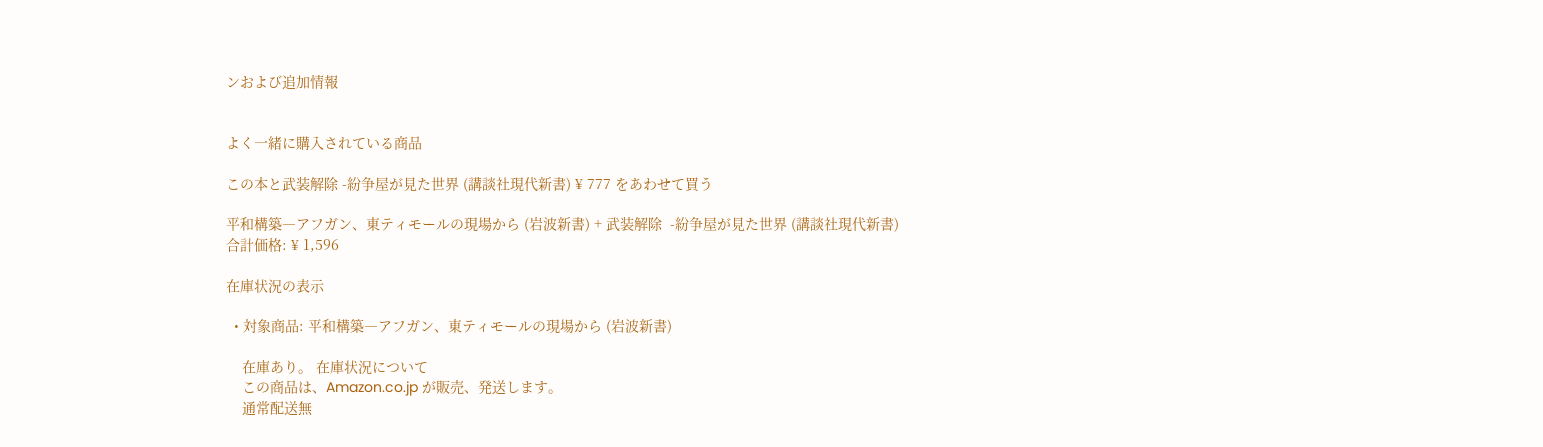ンおよび追加情報


よく一緒に購入されている商品

この本と武装解除 -紛争屋が見た世界 (講談社現代新書) ¥ 777 をあわせて買う

平和構築―アフガン、東ティモールの現場から (岩波新書) + 武装解除  -紛争屋が見た世界 (講談社現代新書)
合計価格: ¥ 1,596

在庫状況の表示

  • 対象商品: 平和構築―アフガン、東ティモールの現場から (岩波新書)

    在庫あり。 在庫状況について
    この商品は、Amazon.co.jp が販売、発送します。
    通常配送無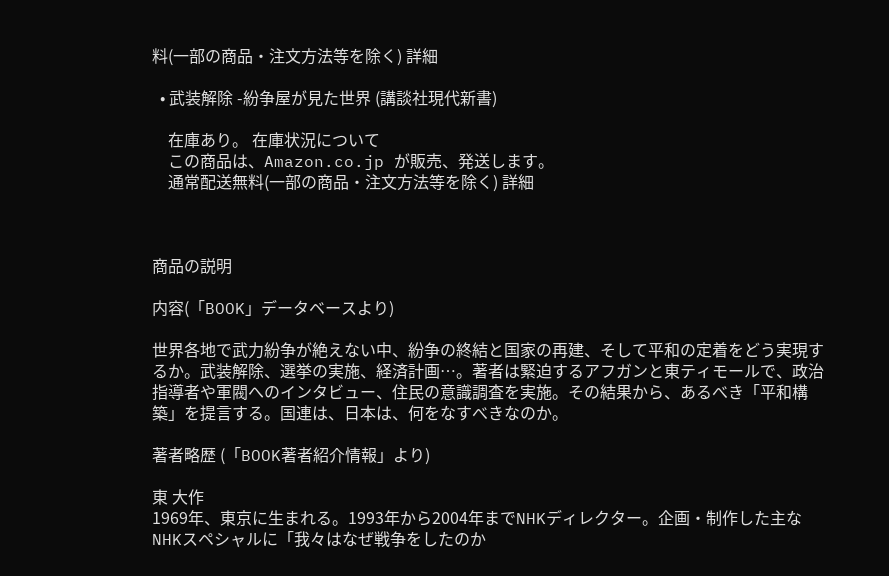料(一部の商品・注文方法等を除く) 詳細

  • 武装解除 -紛争屋が見た世界 (講談社現代新書)

    在庫あり。 在庫状況について
    この商品は、Amazon.co.jp が販売、発送します。
    通常配送無料(一部の商品・注文方法等を除く) 詳細



商品の説明

内容(「BOOK」データベースより)

世界各地で武力紛争が絶えない中、紛争の終結と国家の再建、そして平和の定着をどう実現するか。武装解除、選挙の実施、経済計画…。著者は緊迫するアフガンと東ティモールで、政治指導者や軍閥へのインタビュー、住民の意識調査を実施。その結果から、あるべき「平和構築」を提言する。国連は、日本は、何をなすべきなのか。

著者略歴 (「BOOK著者紹介情報」より)

東 大作
1969年、東京に生まれる。1993年から2004年までNHKディレクター。企画・制作した主なNHKスペシャルに「我々はなぜ戦争をしたのか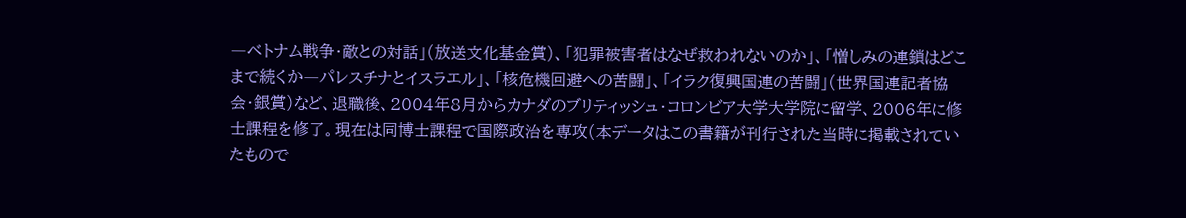―ベトナム戦争・敵との対話」(放送文化基金賞)、「犯罪被害者はなぜ救われないのか」、「憎しみの連鎖はどこまで続くか―パレスチナとイスラエル」、「核危機回避への苦闘」、「イラク復興国連の苦闘」(世界国連記者協会・銀賞)など、退職後、2004年8月からカナダのブリティッシュ・コロンビア大学大学院に留学、2006年に修士課程を修了。現在は同博士課程で国際政治を専攻(本データはこの書籍が刊行された当時に掲載されていたもので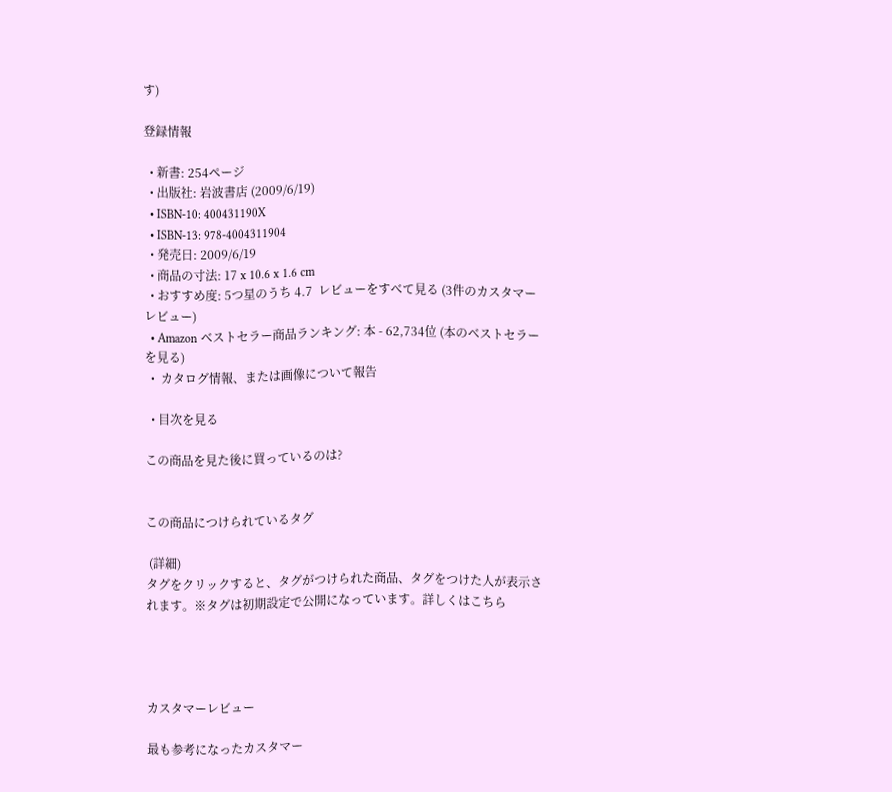す)

登録情報

  • 新書: 254ページ
  • 出版社: 岩波書店 (2009/6/19)
  • ISBN-10: 400431190X
  • ISBN-13: 978-4004311904
  • 発売日: 2009/6/19
  • 商品の寸法: 17 x 10.6 x 1.6 cm
  • おすすめ度: 5つ星のうち 4.7  レビューをすべて見る (3件のカスタマーレビュー)
  • Amazon ベストセラー商品ランキング: 本 - 62,734位 (本のベストセラーを見る)
  •  カタログ情報、または画像について報告

  • 目次を見る

この商品を見た後に買っているのは?


この商品につけられているタグ

 (詳細)
タグをクリックすると、タグがつけられた商品、タグをつけた人が表示されます。※タグは初期設定で公開になっています。詳しくはこちら




カスタマーレビュー

最も参考になったカスタマー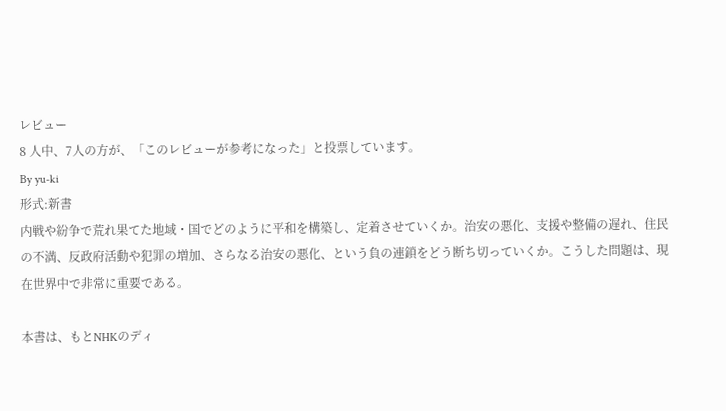レビュー
8 人中、7人の方が、「このレビューが参考になった」と投票しています。
By yu-ki
形式:新書
内戦や紛争で荒れ果てた地域・国でどのように平和を構築し、定着させていくか。治安の悪化、支援や整備の遅れ、住民の不満、反政府活動や犯罪の増加、さらなる治安の悪化、という負の連鎖をどう断ち切っていくか。こうした問題は、現在世界中で非常に重要である。

本書は、もとNHKのディ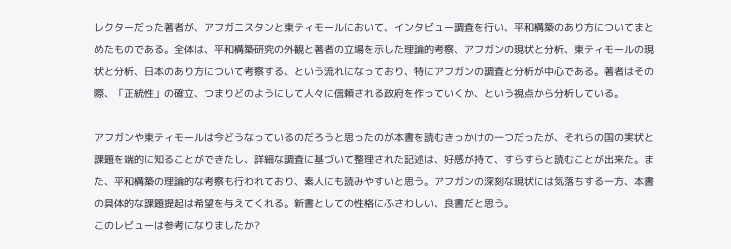レクターだった著者が、アフガニスタンと東ティモールにおいて、インタビュー調査を行い、平和構築のあり方についてまとめたものである。全体は、平和構築研究の外観と著者の立場を示した理論的考察、アフガンの現状と分析、東ティモールの現状と分析、日本のあり方について考察する、という流れになっており、特にアフガンの調査と分析が中心である。著者はその際、「正統性」の確立、つまりどのようにして人々に信頼される政府を作っていくか、という視点から分析している。

アフガンや東ティモールは今どうなっているのだろうと思ったのが本書を読むきっかけの一つだったが、それらの国の実状と課題を端的に知ることができたし、詳細な調査に基づいて整理された記述は、好感が持て、すらすらと読むことが出来た。また、平和構築の理論的な考察も行われており、素人にも読みやすいと思う。アフガンの深刻な現状には気落ちする一方、本書の具体的な課題提起は希望を与えてくれる。新書としての性格にふさわしい、良書だと思う。
このレビューは参考になりましたか?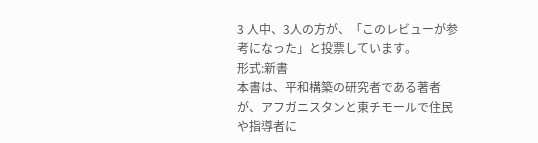3 人中、3人の方が、「このレビューが参考になった」と投票しています。
形式:新書
本書は、平和構築の研究者である著者が、アフガニスタンと東チモールで住民や指導者に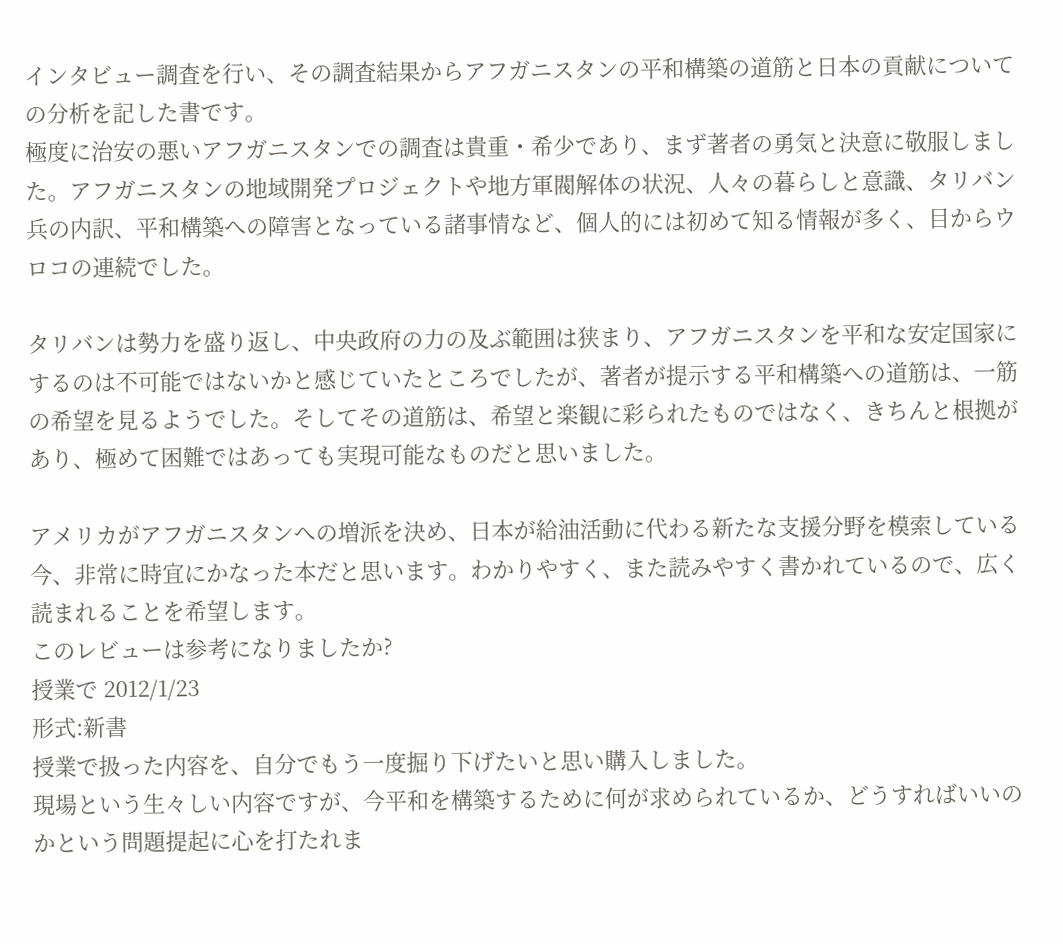インタビュー調査を行い、その調査結果からアフガニスタンの平和構築の道筋と日本の貢献についての分析を記した書です。
極度に治安の悪いアフガニスタンでの調査は貴重・希少であり、まず著者の勇気と決意に敬服しました。アフガニスタンの地域開発プロジェクトや地方軍閥解体の状況、人々の暮らしと意識、タリバン兵の内訳、平和構築への障害となっている諸事情など、個人的には初めて知る情報が多く、目からウロコの連続でした。

タリバンは勢力を盛り返し、中央政府の力の及ぶ範囲は狭まり、アフガニスタンを平和な安定国家にするのは不可能ではないかと感じていたところでしたが、著者が提示する平和構築への道筋は、一筋の希望を見るようでした。そしてその道筋は、希望と楽観に彩られたものではなく、きちんと根拠があり、極めて困難ではあっても実現可能なものだと思いました。

アメリカがアフガニスタンへの増派を決め、日本が給油活動に代わる新たな支援分野を模索している今、非常に時宜にかなった本だと思います。わかりやすく、また読みやすく書かれているので、広く読まれることを希望します。
このレビューは参考になりましたか?
授業で 2012/1/23
形式:新書
授業で扱った内容を、自分でもう一度掘り下げたいと思い購入しました。
現場という生々しい内容ですが、今平和を構築するために何が求められているか、どうすればいいのかという問題提起に心を打たれま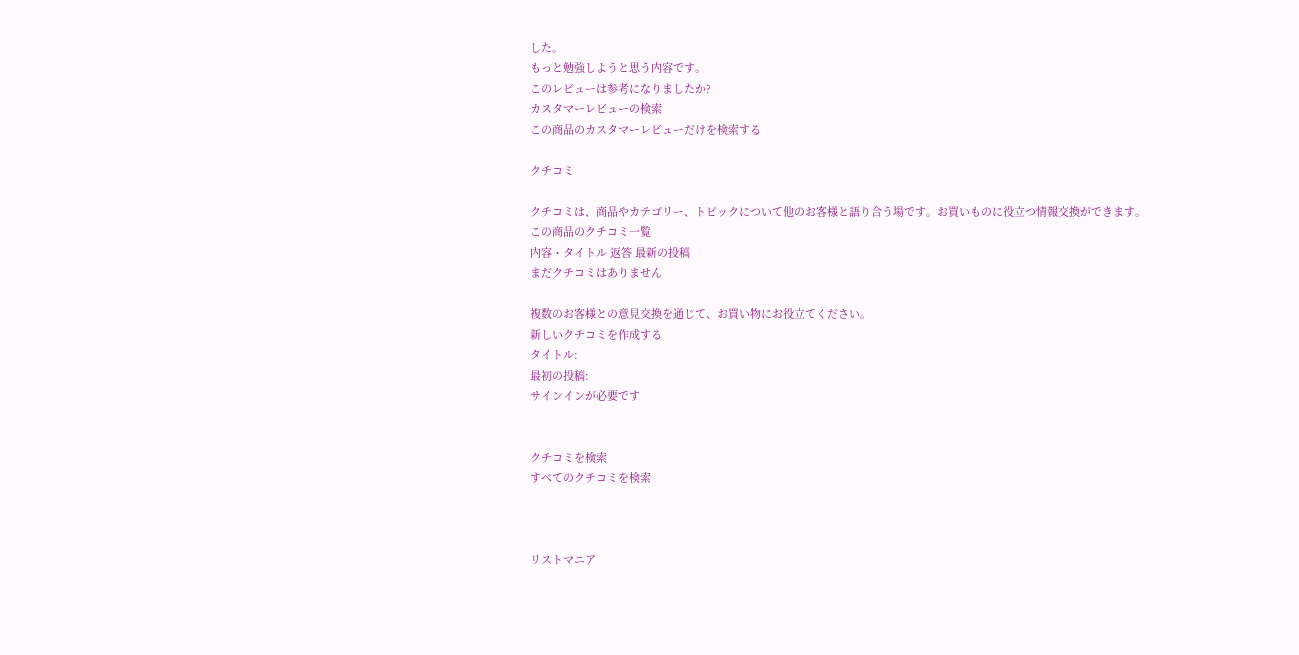した。
もっと勉強しようと思う内容です。
このレビューは参考になりましたか?
カスタマーレビューの検索
この商品のカスタマーレビューだけを検索する

クチコミ

クチコミは、商品やカテゴリー、トピックについて他のお客様と語り合う場です。お買いものに役立つ情報交換ができます。
この商品のクチコミ一覧
内容・タイトル 返答 最新の投稿
まだクチコミはありません

複数のお客様との意見交換を通じて、お買い物にお役立てください。
新しいクチコミを作成する
タイトル:
最初の投稿:
サインインが必要です


クチコミを検索
すべてのクチコミを検索



リストマニア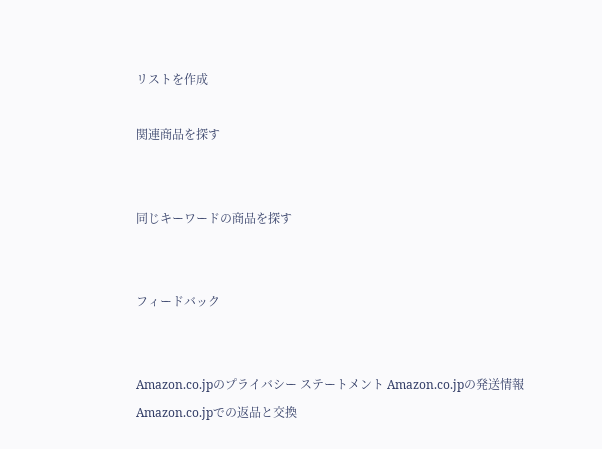リストを作成

関連商品を探す


同じキーワードの商品を探す


フィードバック


Amazon.co.jpのプライバシー ステートメント Amazon.co.jpの発送情報 Amazon.co.jpでの返品と交換